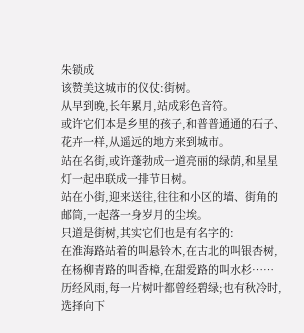朱锁成
该赞美这城市的仪仗:街树。
从早到晚,长年累月,站成彩色音符。
或许它们本是乡里的孩子,和普普通通的石子、花卉一样,从遥远的地方来到城市。
站在名街,或许蓬勃成一道亮丽的绿荫,和星星灯一起串联成一排节日树。
站在小街,迎来送往,往往和小区的墙、街角的邮筒,一起落一身岁月的尘埃。
只道是街树,其实它们也是有名字的:
在淮海路站着的叫悬铃木,在古北的叫银杏树,在杨柳青路的叫香樟,在甜爱路的叫水杉……
历经风雨,每一片树叶都曾经碧绿;也有秋冷时,选择向下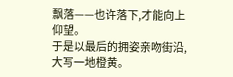飘落——也许落下,才能向上仰望。
于是以最后的拥姿亲吻街沿,大写一地橙黄。